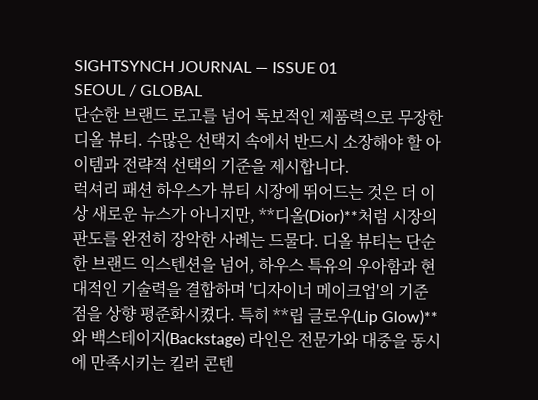SIGHTSYNCH JOURNAL — ISSUE 01
SEOUL / GLOBAL
단순한 브랜드 로고를 넘어 독보적인 제품력으로 무장한 디올 뷰티. 수많은 선택지 속에서 반드시 소장해야 할 아이템과 전략적 선택의 기준을 제시합니다.
럭셔리 패션 하우스가 뷰티 시장에 뛰어드는 것은 더 이상 새로운 뉴스가 아니지만, **디올(Dior)**처럼 시장의 판도를 완전히 장악한 사례는 드물다. 디올 뷰티는 단순한 브랜드 익스텐션을 넘어, 하우스 특유의 우아함과 현대적인 기술력을 결합하며 '디자이너 메이크업'의 기준점을 상향 평준화시켰다. 특히 **립 글로우(Lip Glow)**와 백스테이지(Backstage) 라인은 전문가와 대중을 동시에 만족시키는 킬러 콘텐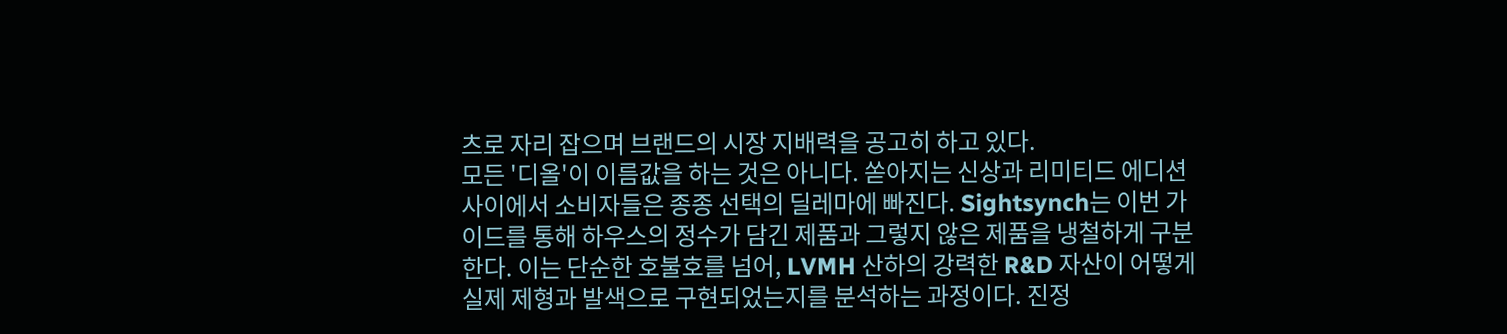츠로 자리 잡으며 브랜드의 시장 지배력을 공고히 하고 있다.
모든 '디올'이 이름값을 하는 것은 아니다. 쏟아지는 신상과 리미티드 에디션 사이에서 소비자들은 종종 선택의 딜레마에 빠진다. Sightsynch는 이번 가이드를 통해 하우스의 정수가 담긴 제품과 그렇지 않은 제품을 냉철하게 구분한다. 이는 단순한 호불호를 넘어, LVMH 산하의 강력한 R&D 자산이 어떻게 실제 제형과 발색으로 구현되었는지를 분석하는 과정이다. 진정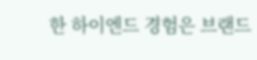한 하이엔드 경험은 브랜드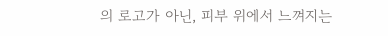의 로고가 아닌, 피부 위에서 느껴지는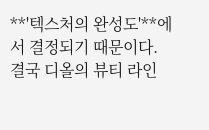**'텍스처의 완성도'**에서 결정되기 때문이다. 결국 디올의 뷰티 라인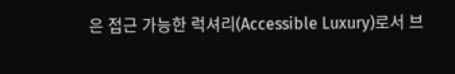은 접근 가능한 럭셔리(Accessible Luxury)로서 브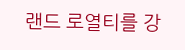랜드 로열티를 강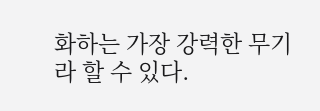화하는 가장 강력한 무기라 할 수 있다.